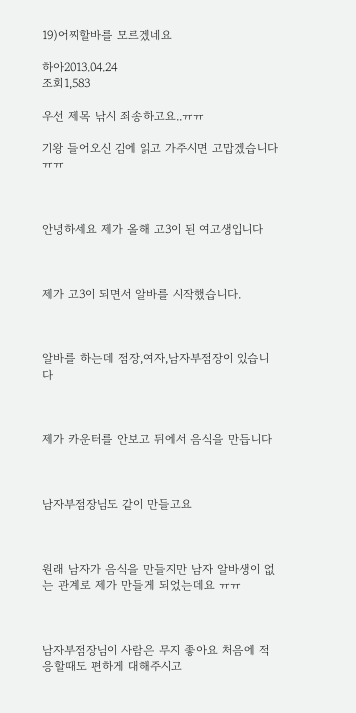19)어찌할바를 모르겠네요

하아2013.04.24
조회1,583

우선 제목 낚시 죄송하고요..ㅠㅠ

기왕 들어오신 김에 읽고 가주시면 고맙겠습니다 ㅠㅠ



안녕하세요 제가 올해 고3이 된 여고생입니다



제가 고3이 되면서 알바를 시작했습니다.



알바를 하는데 점장,여자,남자부점장이 있습니다



제가 카운터를 안보고 뒤에서 음식을 만듭니다



남자부점장님도 같이 만들고요



원래 남자가 음식을 만들지만 남자 알바생이 없는 관계로 제가 만들게 되었는데요 ㅠㅠ



남자부점장님이 사람은 무지 좋아요 처음에 적응할때도 편하게 대해주시고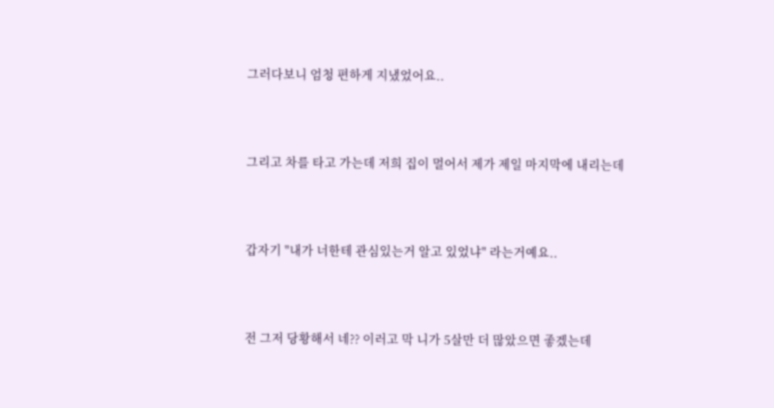그러다보니 엄청 편하게 지냈었어요..



그리고 차를 타고 가는데 저희 집이 멀어서 제가 제일 마지막에 내리는데



갑자기 "내가 너한테 관심있는거 알고 있었냐" 라는거예요..



전 그저 당황해서 네?? 이러고 막 니가 5살만 더 많았으면 좋겠는데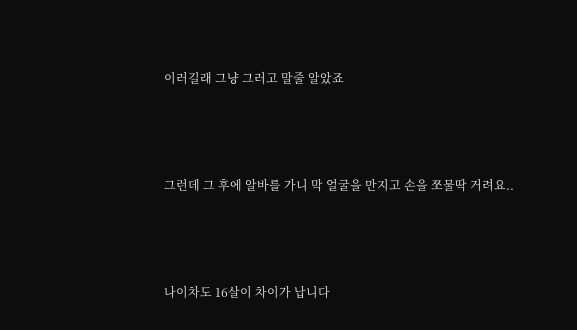이러길래 그냥 그러고 말줄 알았죠



그런데 그 후에 알바를 가니 막 얼굴을 만지고 손을 쪼물딱 거려요..



나이차도 16살이 차이가 납니다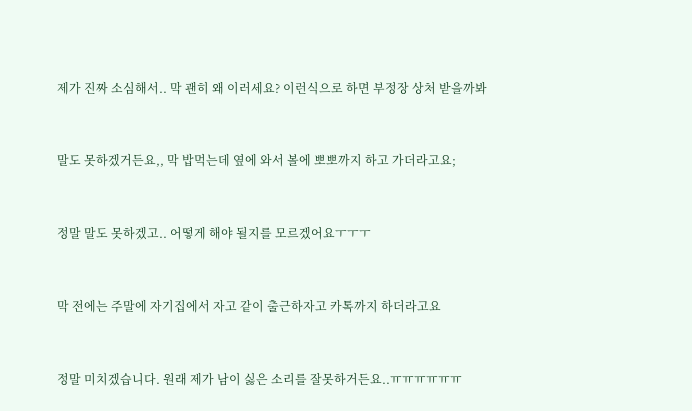제가 진짜 소심해서.. 막 괜히 왜 이러세요? 이런식으로 하면 부정장 상처 받을까봐



말도 못하겠거든요,, 막 밥먹는데 옆에 와서 볼에 뽀뽀까지 하고 가더라고요;



정말 말도 못하겠고.. 어떻게 해야 될지를 모르겠어요ㅜㅜㅜ



막 전에는 주말에 자기집에서 자고 같이 출근하자고 카톡까지 하더라고요



정말 미치겠습니다. 원래 제가 남이 싫은 소리를 잘못하거든요..ㅠㅠㅠㅠㅠㅠ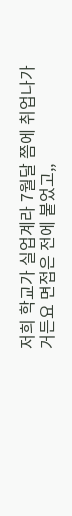저희 학교가 실업계라 7월달 쯤에 취업나가거든요 면접은 전에 붙었고,,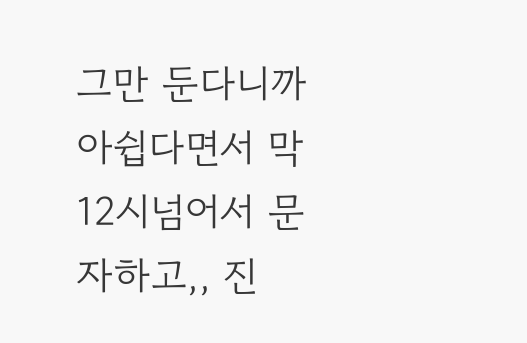그만 둔다니까 아쉽다면서 막 12시넘어서 문자하고,, 진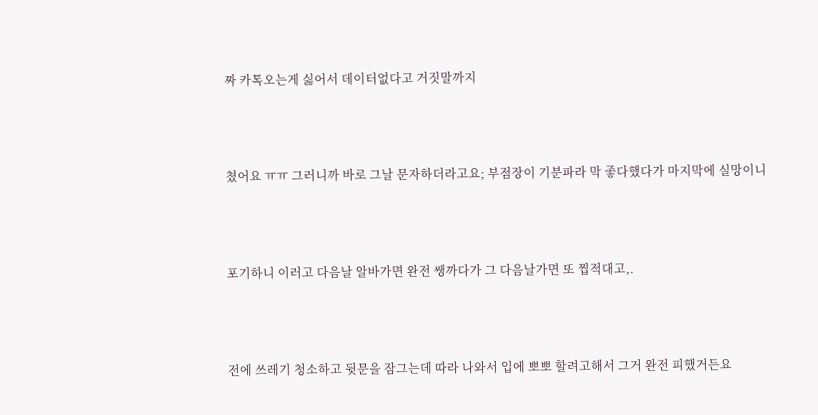짜 카톡오는게 싫어서 데이터없다고 거짓말까지



쳤어요 ㅠㅠ 그러니까 바로 그날 문자하더라고요; 부점장이 기분파라 막 좋다했다가 마지막에 실망이니



포기하니 이러고 다음날 알바가면 완전 쌩까다가 그 다음날가면 또 찝적대고,.



전에 쓰레기 청소하고 뒷문을 잠그는데 따라 나와서 입에 뽀뽀 할려고해서 그거 완전 피했거든요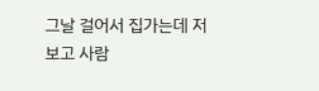그날 걸어서 집가는데 저보고 사람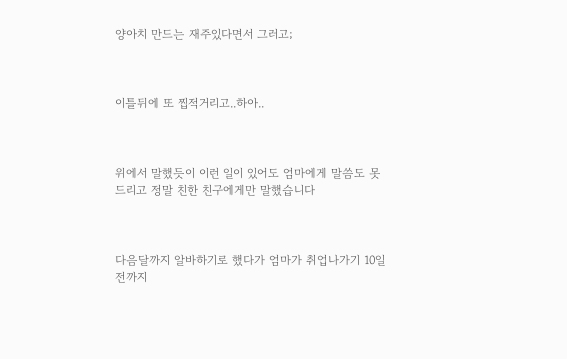양아치 만드는 재주있다면서 그러고;



이틀뒤에 또 찝적거리고..하아..



위에서 말했듯이 이런 일이 있어도 엄마에게 말씀도 못드리고 정말 친한 친구에게만 말했습니다



다음달까지 알바하기로 했다가 엄마가 취업나가기 10일전까지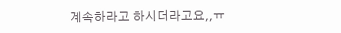계속하라고 하시더라고요,,ㅠ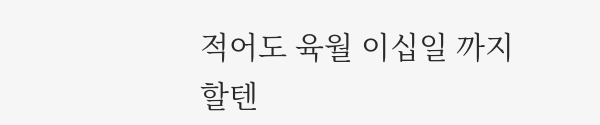적어도 육월 이십일 까지 할텐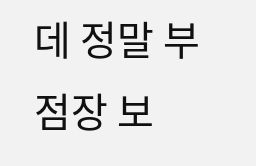데 정말 부점장 보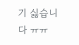기 싫습니다 ㅠㅠ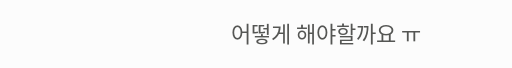어떻게 해야할까요 ㅠ